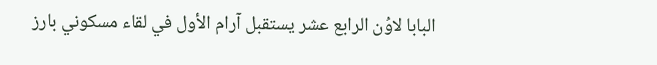البابا لاوُن الرابع عشر يستقبل آرام الأول في لقاء مسكوني بارز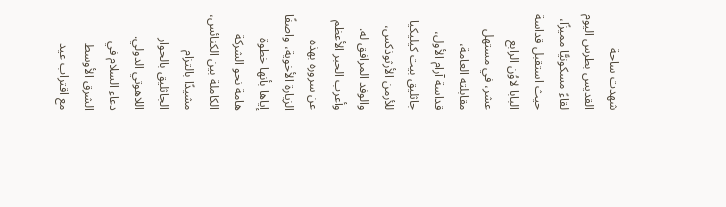شهدت ساحة القديس بطرس اليوم لقاءً مسكونيًّا مميزًا، حيث استقبل قداسة البابا لاوُن الرابع عشر، في مستهل مقابلته العامة، قداسة آرام الأول، جاثليق بيت كيليكيا للأرمن الأرثوذكس، والوفد المرافق له. وأعرب الحبر الأعظم عن سروره بهذه الزيارة الأخوية، واصفًا إياها بأنها خطوة هامة نحو الشركة الكاملة بين الكنائس، مشيدًا بالتزام الجاثليق بالحوار اللاهوتي الدولي.
دعاء السلام في الشرق الأوسط
مع اقتراب عيد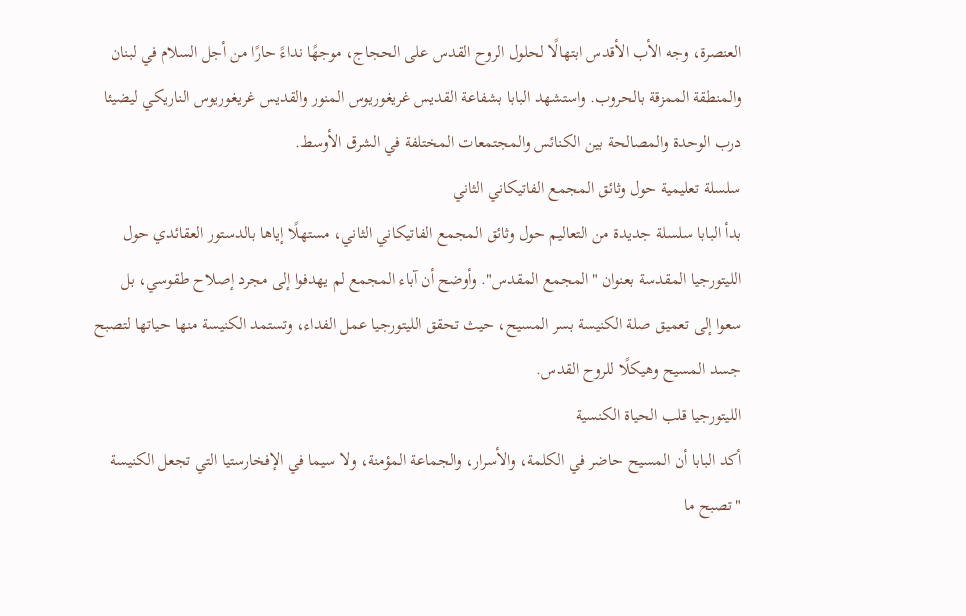العنصرة، وجه الأب الأقدس ابتهالًا لحلول الروح القدس على الحجاج، موجهًا نداءً حارًا من أجل السلام في لبنان والمنطقة الممزقة بالحروب. واستشهد البابا بشفاعة القديس غريغوريوس المنور والقديس غريغوريوس الناريكي ليضيئا درب الوحدة والمصالحة بين الكنائس والمجتمعات المختلفة في الشرق الأوسط.
سلسلة تعليمية حول وثائق المجمع الفاتيكاني الثاني
بدأ البابا سلسلة جديدة من التعاليم حول وثائق المجمع الفاتيكاني الثاني، مستهلًا إياها بالدستور العقائدي حول الليتورجيا المقدسة بعنوان "المجمع المقدس". وأوضح أن آباء المجمع لم يهدفوا إلى مجرد إصلاح طقوسي، بل سعوا إلى تعميق صلة الكنيسة بسر المسيح، حيث تحقق الليتورجيا عمل الفداء، وتستمد الكنيسة منها حياتها لتصبح جسد المسيح وهيكلًا للروح القدس.
الليتورجيا قلب الحياة الكنسية
أكد البابا أن المسيح حاضر في الكلمة، والأسرار، والجماعة المؤمنة، ولا سيما في الإفخارستيا التي تجعل الكنيسة "تصبح ما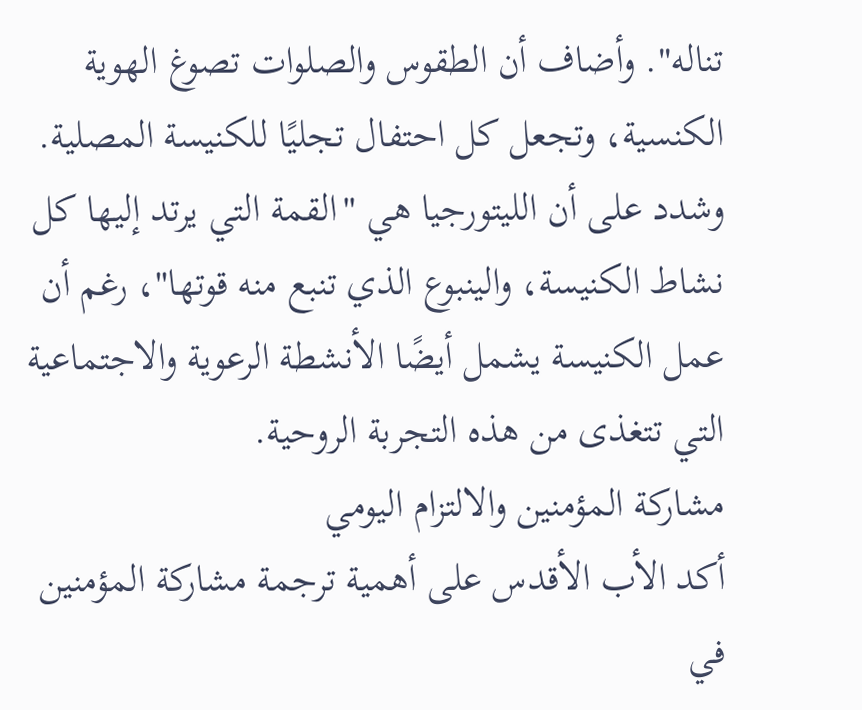تناله". وأضاف أن الطقوس والصلوات تصوغ الهوية الكنسية، وتجعل كل احتفال تجليًا للكنيسة المصلية. وشدد على أن الليتورجيا هي "القمة التي يرتد إليها كل نشاط الكنيسة، والينبوع الذي تنبع منه قوتها"، رغم أن عمل الكنيسة يشمل أيضًا الأنشطة الرعوية والاجتماعية التي تتغذى من هذه التجربة الروحية.
مشاركة المؤمنين والالتزام اليومي
أكد الأب الأقدس على أهمية ترجمة مشاركة المؤمنين في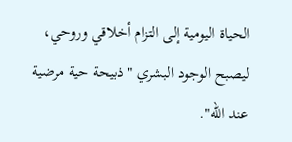الحياة اليومية إلى التزام أخلاقي وروحي، ليصبح الوجود البشري "ذبيحة حية مرضية عند الله".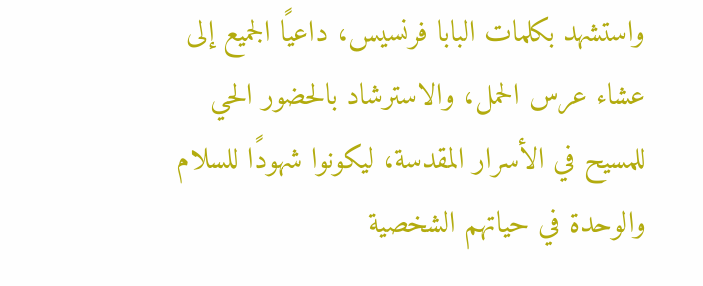واستشهد بكلمات البابا فرنسيس، داعيًا الجميع إلى عشاء عرس الحمل، والاسترشاد بالحضور الحي للمسيح في الأسرار المقدسة، ليكونوا شهودًا للسلام والوحدة في حياتهم الشخصية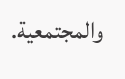والمجتمعية.